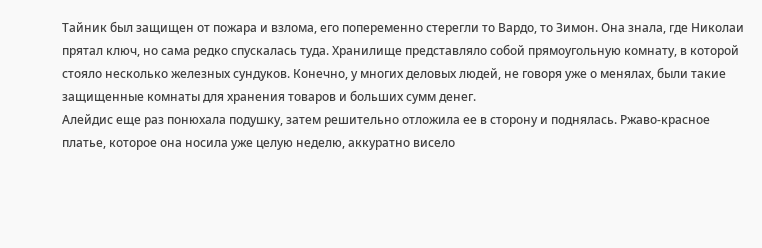Тайник был защищен от пожара и взлома, его попеременно стерегли то Вардо, то Зимон. Она знала, где Николаи прятал ключ, но сама редко спускалась туда. Хранилище представляло собой прямоугольную комнату, в которой стояло несколько железных сундуков. Конечно, у многих деловых людей, не говоря уже о менялах, были такие защищенные комнаты для хранения товаров и больших сумм денег.
Алейдис еще раз понюхала подушку, затем решительно отложила ее в сторону и поднялась. Ржаво-красное платье, которое она носила уже целую неделю, аккуратно висело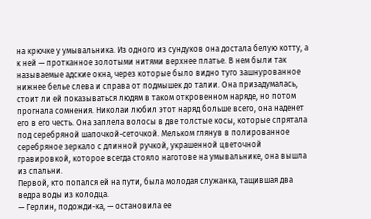на крючке у умывальника. Из одного из сундуков она достала белую котту, а к ней — протканное золотыми нитями верхнее платье. В нем были так называемые адские окна, через которые было видно туго зашнурованное нижнее белье слева и справа от подмышек до талии. Она призадумалась, стоит ли ей показываться людям в таком откровенном наряде, но потом прогнала сомнения. Николаи любил этот наряд больше всего, она наденет его в его честь. Она заплела волосы в две толстые косы, которые спрятала под серебряной шапочкой-сеточкой. Мельком глянув в полированное серебряное зеркало с длинной ручкой, украшенной цветочной гравировкой, которое всегда стояло наготове на умывальнике, она вышла из спальни.
Первой, кто попался ей на пути, была молодая служанка, тащившая два ведра воды из колодца.
— Герлин, подожди-ка, — остановила ее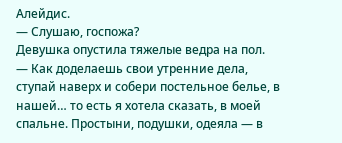Алейдис.
— Слушаю, госпожа?
Девушка опустила тяжелые ведра на пол.
— Как доделаешь свои утренние дела, ступай наверх и собери постельное белье, в нашей… то есть я хотела сказать, в моей спальне. Простыни, подушки, одеяла — в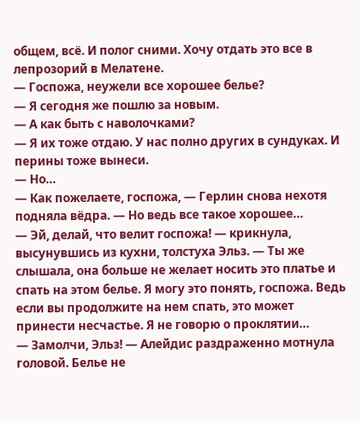общем, всё. И полог сними. Хочу отдать это все в лепрозорий в Мелатене.
— Госпожа, неужели все хорошее белье?
— Я сегодня же пошлю за новым.
— А как быть с наволочками?
— Я их тоже отдаю. У нас полно других в сундуках. И перины тоже вынеси.
— Но…
— Как пожелаете, госпожа, — Герлин снова нехотя подняла вёдра. — Но ведь все такое хорошее…
— Эй, делай, что велит госпожа! — крикнула, высунувшись из кухни, толстуха Эльз. — Ты же слышала, она больше не желает носить это платье и спать на этом белье. Я могу это понять, госпожа. Ведь если вы продолжите на нем спать, это может принести несчастье. Я не говорю о проклятии…
— Замолчи, Эльз! — Алейдис раздраженно мотнула головой. Белье не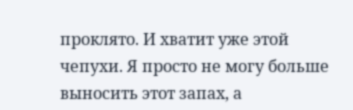проклято. И хватит уже этой чепухи. Я просто не могу больше выносить этот запах, а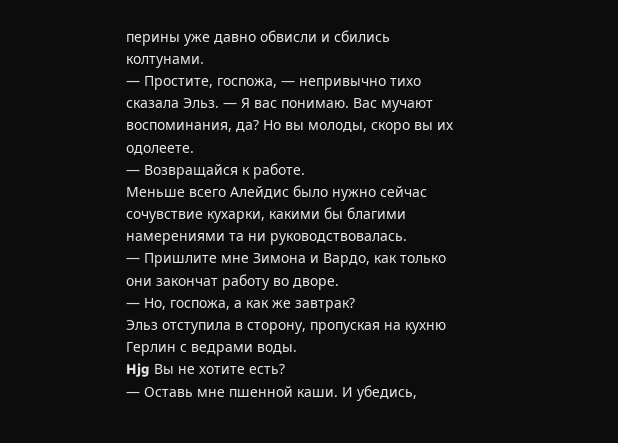перины уже давно обвисли и сбились колтунами.
— Простите, госпожа, — непривычно тихо сказала Эльз. — Я вас понимаю. Вас мучают воспоминания, да? Но вы молоды, скоро вы их одолеете.
— Возвращайся к работе.
Меньше всего Алейдис было нужно сейчас сочувствие кухарки, какими бы благими намерениями та ни руководствовалась.
— Пришлите мне Зимона и Вардо, как только они закончат работу во дворе.
— Но, госпожа, а как же завтрак?
Эльз отступила в сторону, пропуская на кухню Герлин с ведрами воды.
Hjg Вы не хотите есть?
— Оставь мне пшенной каши. И убедись,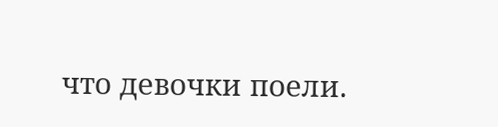что девочки поели.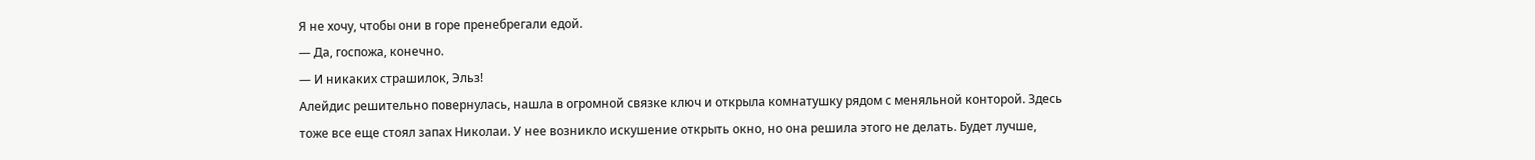Я не хочу, чтобы они в горе пренебрегали едой.
— Да, госпожа, конечно.
— И никаких страшилок, Эльз!
Алейдис решительно повернулась, нашла в огромной связке ключ и открыла комнатушку рядом с меняльной конторой. Здесь тоже все еще стоял запах Николаи. У нее возникло искушение открыть окно, но она решила этого не делать. Будет лучше,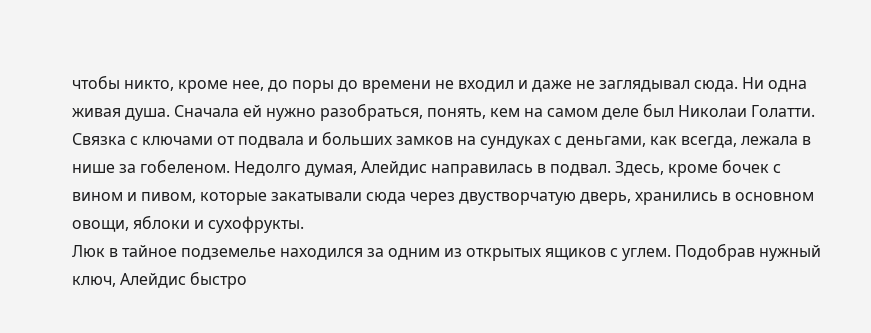чтобы никто, кроме нее, до поры до времени не входил и даже не заглядывал сюда. Ни одна живая душа. Сначала ей нужно разобраться, понять, кем на самом деле был Николаи Голатти.
Связка с ключами от подвала и больших замков на сундуках с деньгами, как всегда, лежала в нише за гобеленом. Недолго думая, Алейдис направилась в подвал. Здесь, кроме бочек с вином и пивом, которые закатывали сюда через двустворчатую дверь, хранились в основном овощи, яблоки и сухофрукты.
Люк в тайное подземелье находился за одним из открытых ящиков с углем. Подобрав нужный ключ, Алейдис быстро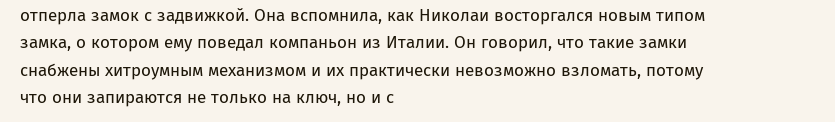отперла замок с задвижкой. Она вспомнила, как Николаи восторгался новым типом замка, о котором ему поведал компаньон из Италии. Он говорил, что такие замки снабжены хитроумным механизмом и их практически невозможно взломать, потому что они запираются не только на ключ, но и с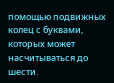помощью подвижных колец с буквами, которых может насчитываться до шести.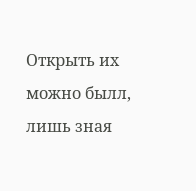Открыть их можно былл, лишь зная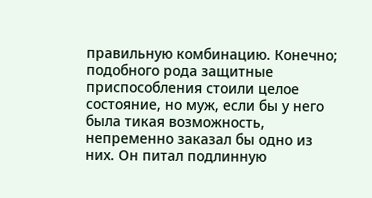правильную комбинацию. Конечно; подобного рода защитные приспособления стоили целое состояние, но муж, если бы у него была тикая возможность, непременно заказал бы одно из них. Он питал подлинную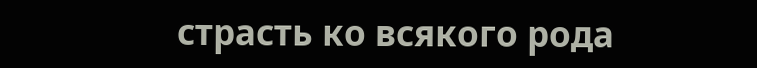страсть ко всякого рода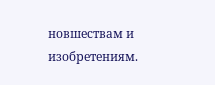новшествам и изобретениям.